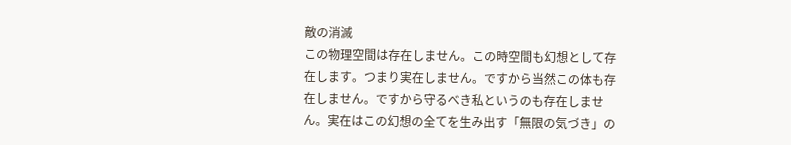敵の消滅
この物理空間は存在しません。この時空間も幻想として存在します。つまり実在しません。ですから当然この体も存在しません。ですから守るべき私というのも存在しません。実在はこの幻想の全てを生み出す「無限の気づき」の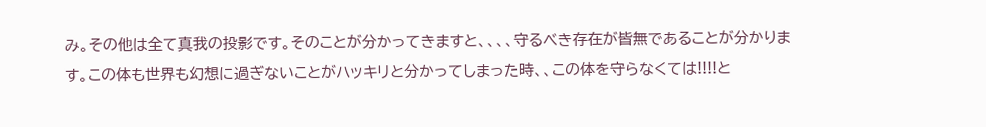み。その他は全て真我の投影です。そのことが分かってきますと、、、、守るべき存在が皆無であることが分かります。この体も世界も幻想に過ぎないことがハッキリと分かってしまった時、、この体を守らなくては!!!!と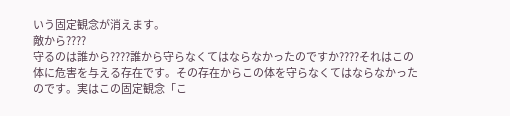いう固定観念が消えます。
敵から????
守るのは誰から????誰から守らなくてはならなかったのですか????それはこの体に危害を与える存在です。その存在からこの体を守らなくてはならなかったのです。実はこの固定観念「こ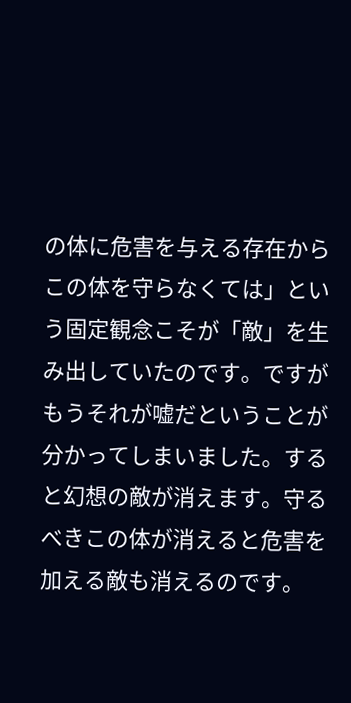の体に危害を与える存在からこの体を守らなくては」という固定観念こそが「敵」を生み出していたのです。ですがもうそれが嘘だということが分かってしまいました。すると幻想の敵が消えます。守るべきこの体が消えると危害を加える敵も消えるのです。